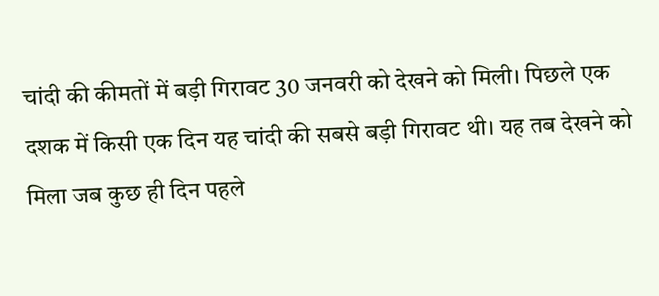चांदी की कीमतों में बड़ी गिरावट 30 जनवरी को देखने को मिली। पिछले एक दशक में किसी एक दिन यह चांदी की सबसे बड़ी गिरावट थी। यह तब देखने को मिला जब कुछ ही दिन पहले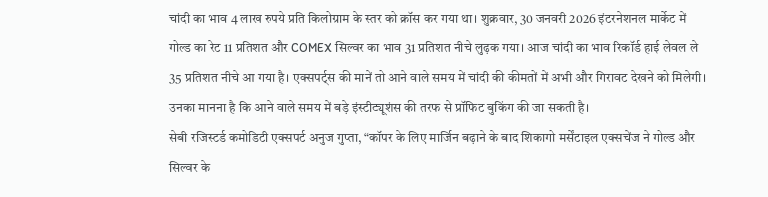चांदी का भाव 4 लाख रुपये प्रति किलोग्राम के स्तर को क्रॉस कर गया था। शुक्रवार, 30 जनवरी 2026 इंटरनेशनल मार्केट में गोल्ड का रेट 11 प्रतिशत और COMEX सिल्वर का भाव 31 प्रतिशत नीचे लुढ़क गया। आज चांदी का भाव रिकॉर्ड हाई लेवल ले 35 प्रतिशत नीचे आ गया है। एक्सपर्ट्स की मानें तो आने वाले समय में चांदी की कीमतों में अभी और गिरावट देखने को मिलेगी। उनका मानना है कि आने वाले समय में बड़े इंस्टीट्यूशंस की तरफ से प्रॉफिट बुकिंग की जा सकती है।
सेबी रजिस्टर्ड कमोडिटी एक्सपर्ट अनुज गुप्ता, “कॉपर के लिए मार्जिन बढ़ाने के बाद शिकागो मर्सेंटाइल एक्सचेंज ने गोल्ड और सिल्वर के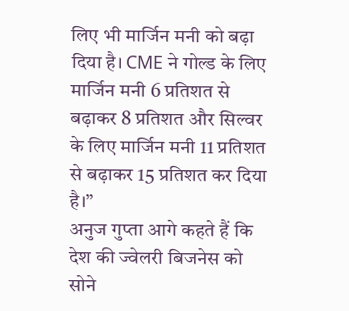लिए भी मार्जिन मनी को बढ़ा दिया है। CME ने गोल्ड के लिए मार्जिन मनी 6 प्रतिशत से बढ़ाकर 8 प्रतिशत और सिल्वर के लिए मार्जिन मनी 11 प्रतिशत से बढ़ाकर 15 प्रतिशत कर दिया है।”
अनुज गुप्ता आगे कहते हैं कि देश की ज्वेलरी बिजनेस को सोने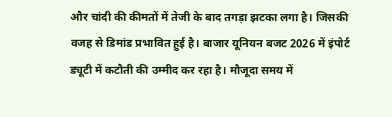और चांदी की कीमतों में तेजी के बाद तगड़ा झटका लगा है। जिसकी वजह से डिमांड प्रभावित हुई है। बाजार यूनियन बजट 2026 में इंपोर्ट ड्यूटी में कटौती की उम्मीद कर रहा है। मौजूदा समय में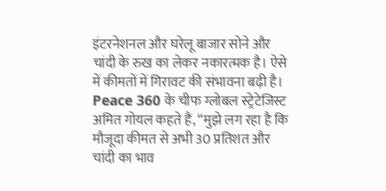इंटरनेशनल और घरेलू बाजार सोने और चांदी के रुख का लेकर नकारत्मक है। ऐसे में कीमतों में गिरावट की संभावना बढ़ी है।
Peace 360 के चीफ ग्लोबल स्ट्रेटेजिस्ट अमित गोयल कहते हैं, “मुझे लग रहा है कि मौजूदा कीमत से अभी 30 प्रतिशत और चांदी का भाव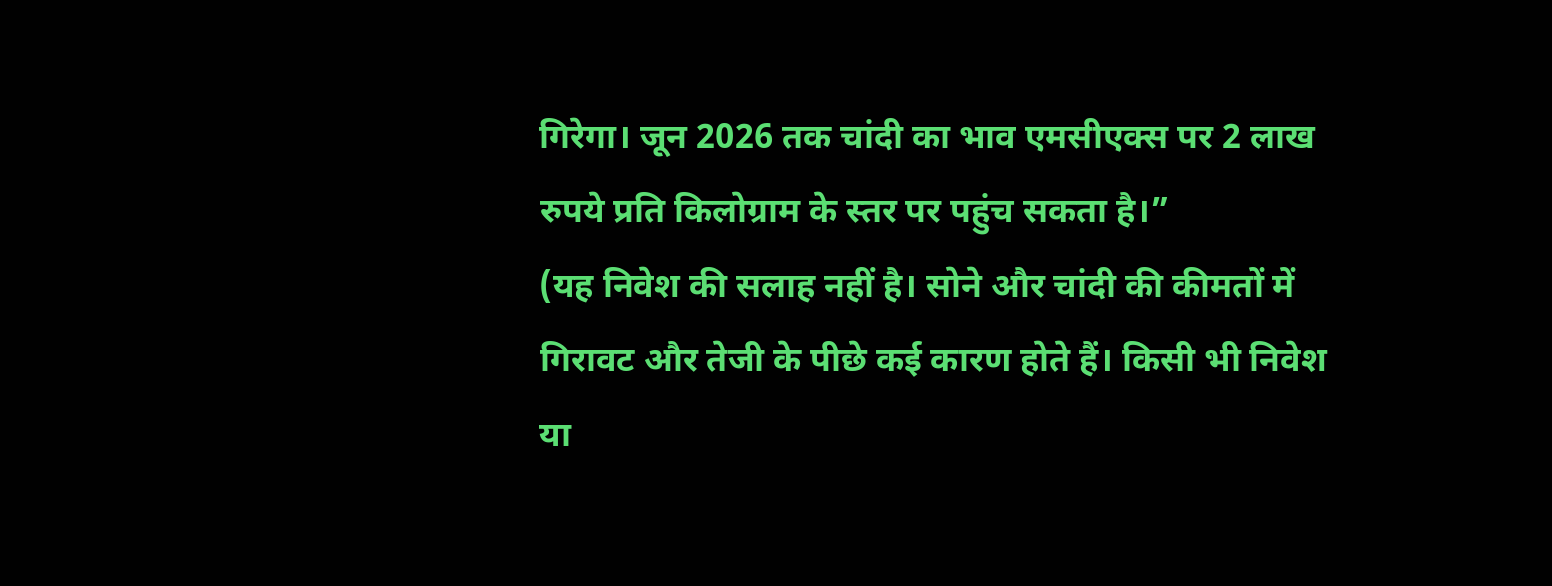गिरेगा। जून 2026 तक चांदी का भाव एमसीएक्स पर 2 लाख रुपये प्रति किलोग्राम के स्तर पर पहुंच सकता है।”
(यह निवेश की सलाह नहीं है। सोने और चांदी की कीमतों में गिरावट और तेजी के पीछे कई कारण होते हैं। किसी भी निवेश या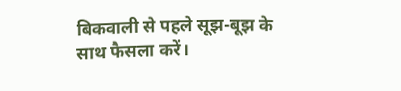बिकवाली से पहले सूझ-बूझ के साथ फैसला करें।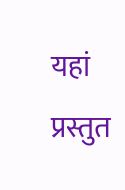यहां प्रस्तुत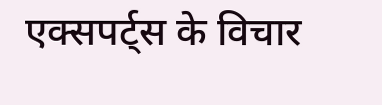एक्सपर्ट्स के विचार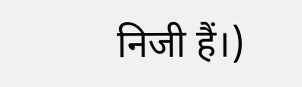निजी हैं।)